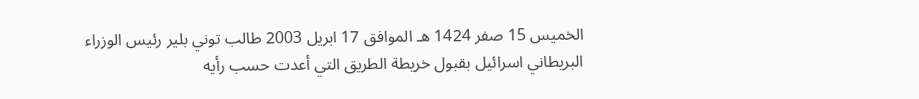الخميس 15 صفر 1424 هـ الموافق 17 ابريل 2003 طالب توني بلير رئيس الوزراء البريطاني اسرائيل بقبول خريطة الطريق التي أعدت حسب رأيه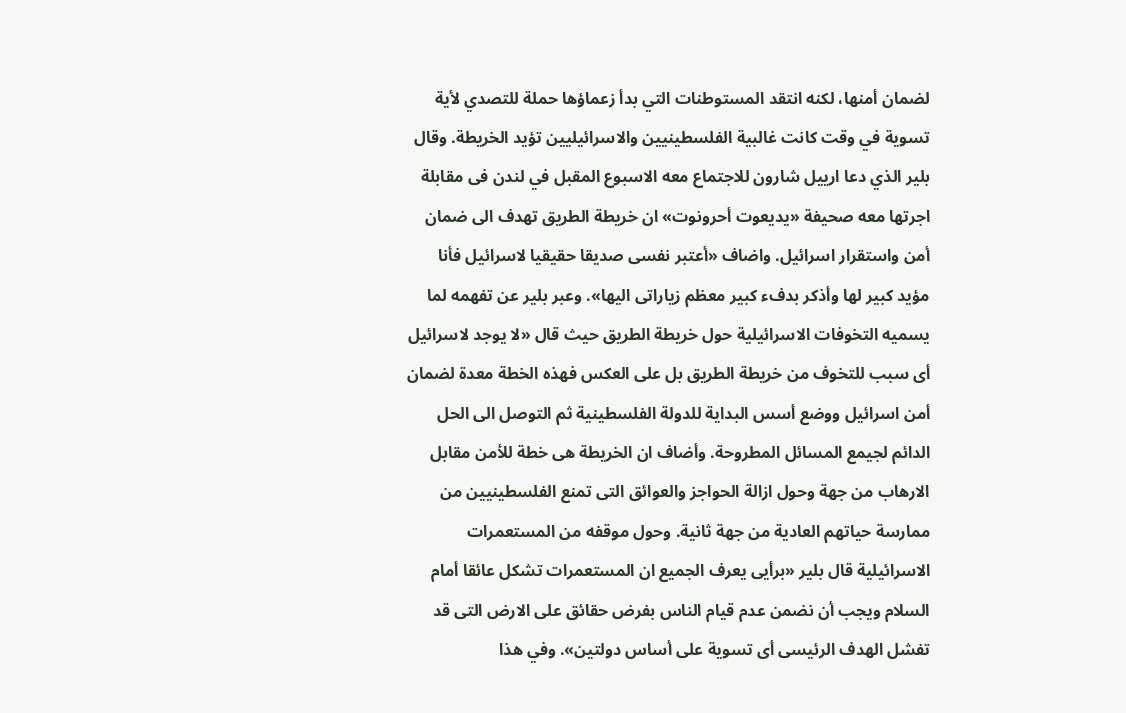لضمان أمنها، لكنه انتقد المستوطنات التي بدأ زعماؤها حملة للتصدي لأية تسوية في وقت كانت غالبية الفلسطينيين والاسرائيليين تؤيد الخريطة. وقال بلير الذي دعا ارييل شارون للاجتماع معه الاسبوع المقبل في لندن فى مقابلة اجرتها معه صحيفة «يديعوت أحرونوت» ان خريطة الطريق تهدف الى ضمان أمن واستقرار اسرائيل. واضاف «أعتبر نفسى صديقا حقيقيا لاسرائيل فأنا مؤيد كبير لها وأذكر بدفء كبير معظم زياراتى اليها». وعبر بلير عن تفهمه لما يسميه التخوفات الاسرائيلية حول خريطة الطريق حيث قال «لا يوجد لاسرائيل أى سبب للتخوف من خريطة الطريق بل على العكس فهذه الخطة معدة لضمان أمن اسرائيل ووضع أسس البداية للدولة الفلسطينية ثم التوصل الى الحل الدائم لجيمع المسائل المطروحة. وأضاف ان الخريطة هى خطة للأمن مقابل الارهاب من جهة وحول ازالة الحواجز والعوائق التى تمنع الفلسطينيين من ممارسة حياتهم العادية من جهة ثانية. وحول موقفه من المستعمرات الاسرائيلية قال بلير «برأيى يعرف الجميع ان المستعمرات تشكل عائقا أمام السلام ويجب أن نضمن عدم قيام الناس بفرض حقائق على الارض التى قد تفشل الهدف الرئيسى أى تسوية على أساس دولتين». وفي هذا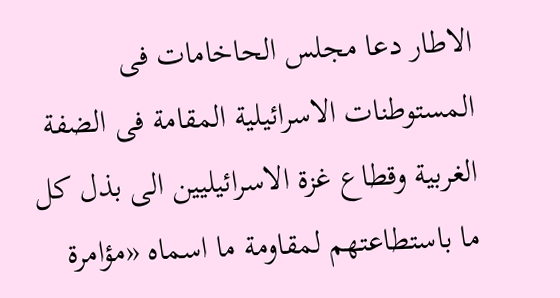الاطار دعا مجلس الحاخامات فى المستوطنات الاسرائيلية المقامة فى الضفة الغربية وقطاع غزة الاسرائيليين الى بذل كل ما باستطاعتهم لمقاومة ما اسماه «مؤامرة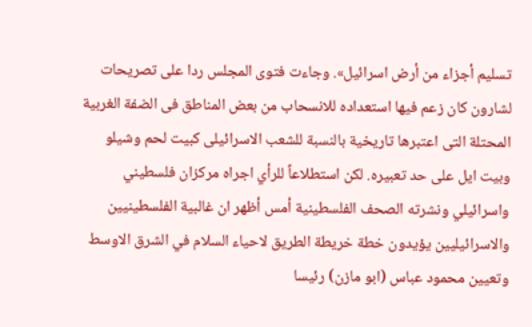تسليم أجزاء من أرض اسرائيل». وجاءت فتوى المجلس ردا على تصريحات لشارون كان زعم فيها استعداده للانسحاب من بعض المناطق فى الضفة الغربية المحتلة التى اعتبرها تاريخية بالنسبة للشعب الاسرائيلى كبيت لحم وشيلو وبيت ايل على حد تعبيره. لكن استطلاعاً للرأي اجراه مركزان فلسطيني واسرائيلي ونشرته الصحف الفلسطينية أمس أظهر ان غالبية الفلسطينيين والاسرائيليين يؤيدون خطة خريطة الطريق لاحياء السلام في الشرق الاوسط وتعيين محمود عباس (ابو مازن) رئيسا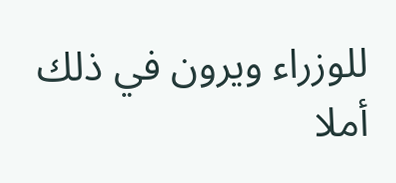للوزراء ويرون في ذلك أملا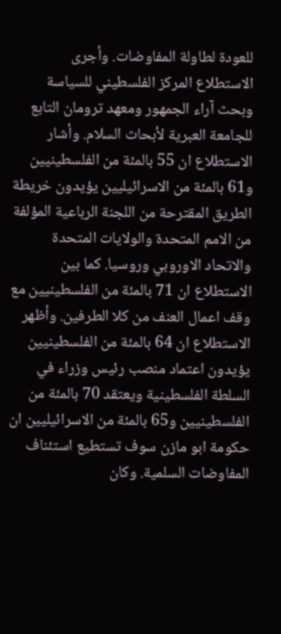للعودة لطاولة المفاوضات. وأجرى الاستطلاع المركز الفلسطيني للسياسة وبحث آراء الجمهور ومعهد ترومان التابع للجامعة العبرية لأبحاث السلام. وأشار الاستطلاع ان 55 بالمئة من الفلسطينيين و61 بالمئة من الاسرائيليين يؤيدون خريطة الطريق المقترحة من اللجنة الرباعية المؤلفة من الامم المتحدة والولايات المتحدة والاتحاد الاوروبي وروسيا. كما بين الاستطلاع ان 71 بالمئة من الفلسطينيين مع وقف اعمال العنف من كلا الطرفين. وأظهر الاستطلاع ان 64 بالمئة من الفلسطينيين يؤيدون اعتماد منصب رئيس وزراء في السلطة الفلسطينية ويعتقد 70 بالمئة من الفلسطينيين و65 بالمئة من الاسرائيليين ان حكومة ابو مازن سوف تستطيع استئناف المفاوضات السلمية. وكان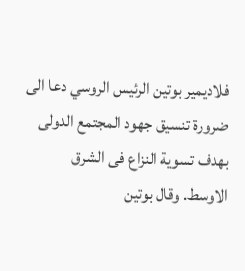فلاديمير بوتين الرئيس الروسي دعا الى ضرورة تنسيق جهود المجتمع الدولى بهدف تسوية النزاع فى الشرق الاوسط. وقال بوتين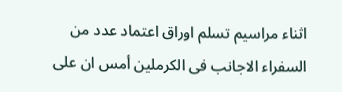اثناء مراسيم تسلم اوراق اعتماد عدد من السفراء الاجانب فى الكرملين أمس ان على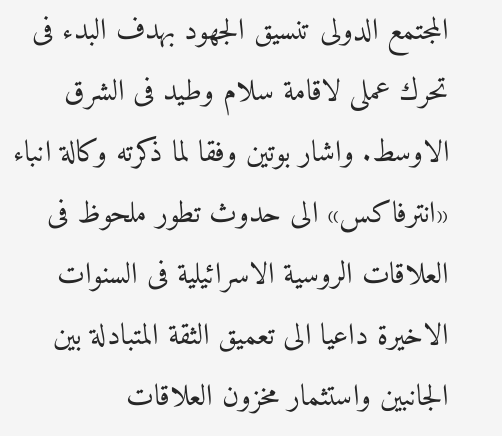المجتمع الدولى تنسيق الجهود بهدف البدء فى تحرك عملى لاقامة سلام وطيد فى الشرق الاوسط. واشار بوتين وفقا لما ذكرته وكالة انباء «انترفاكس» الى حدوث تطور ملحوظ فى العلاقات الروسية الاسرائيلية فى السنوات الاخيرة داعيا الى تعميق الثقة المتبادلة بين الجانبين واستثمار مخزون العلاقات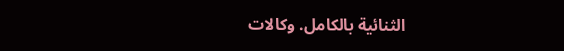الثنائية بالكامل. وكالات